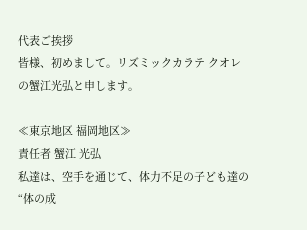代表ご挨拶
皆様、初めまして。リズミックカラテ クオレの蟹江光弘と申します。

≪東京地区 福岡地区≫
責任者 蟹江 光弘
私達は、空手を通じて、体力不足の子ども達の“体の成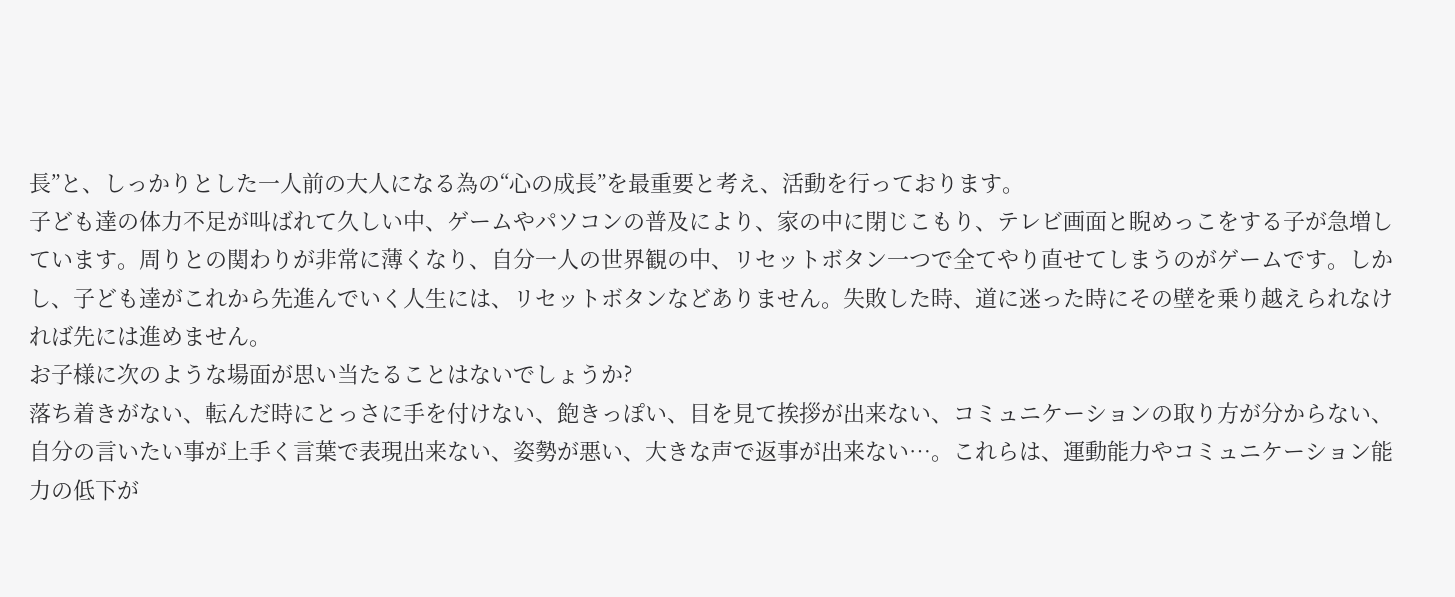長”と、しっかりとした一人前の大人になる為の“心の成長”を最重要と考え、活動を行っております。
子ども達の体力不足が叫ばれて久しい中、ゲームやパソコンの普及により、家の中に閉じこもり、テレビ画面と睨めっこをする子が急増しています。周りとの関わりが非常に薄くなり、自分一人の世界観の中、リセットボタン一つで全てやり直せてしまうのがゲームです。しかし、子ども達がこれから先進んでいく人生には、リセットボタンなどありません。失敗した時、道に迷った時にその壁を乗り越えられなければ先には進めません。
お子様に次のような場面が思い当たることはないでしょうか?
落ち着きがない、転んだ時にとっさに手を付けない、飽きっぽい、目を見て挨拶が出来ない、コミュニケーションの取り方が分からない、自分の言いたい事が上手く言葉で表現出来ない、姿勢が悪い、大きな声で返事が出来ない…。これらは、運動能力やコミュニケーション能力の低下が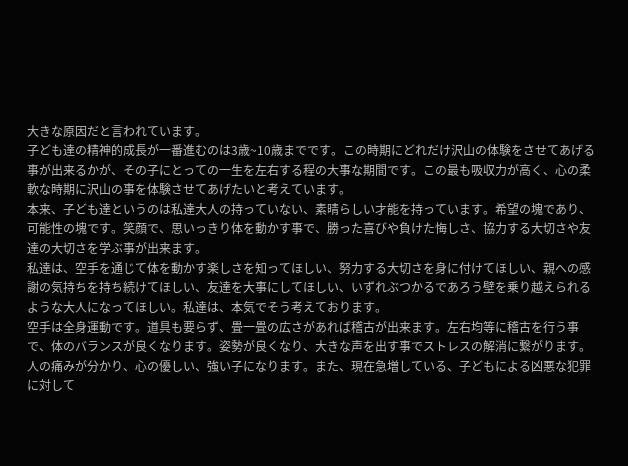大きな原因だと言われています。
子ども達の精神的成長が一番進むのは3歳~10歳までです。この時期にどれだけ沢山の体験をさせてあげる事が出来るかが、その子にとっての一生を左右する程の大事な期間です。この最も吸収力が高く、心の柔軟な時期に沢山の事を体験させてあげたいと考えています。
本来、子ども達というのは私達大人の持っていない、素晴らしい才能を持っています。希望の塊であり、可能性の塊です。笑顔で、思いっきり体を動かす事で、勝った喜びや負けた悔しさ、協力する大切さや友達の大切さを学ぶ事が出来ます。
私達は、空手を通じて体を動かす楽しさを知ってほしい、努力する大切さを身に付けてほしい、親への感謝の気持ちを持ち続けてほしい、友達を大事にしてほしい、いずれぶつかるであろう壁を乗り越えられるような大人になってほしい。私達は、本気でそう考えております。
空手は全身運動です。道具も要らず、畳一畳の広さがあれば稽古が出来ます。左右均等に稽古を行う事で、体のバランスが良くなります。姿勢が良くなり、大きな声を出す事でストレスの解消に繋がります。人の痛みが分かり、心の優しい、強い子になります。また、現在急増している、子どもによる凶悪な犯罪に対して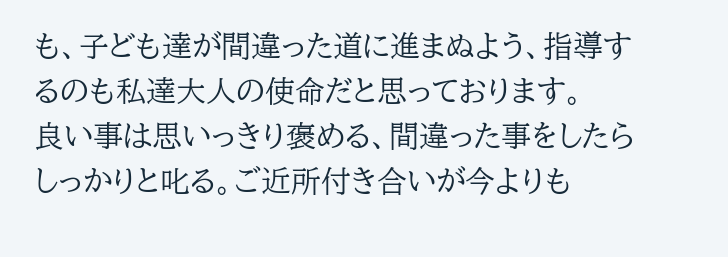も、子ども達が間違った道に進まぬよう、指導するのも私達大人の使命だと思っております。
良い事は思いっきり褒める、間違った事をしたらしっかりと叱る。ご近所付き合いが今よりも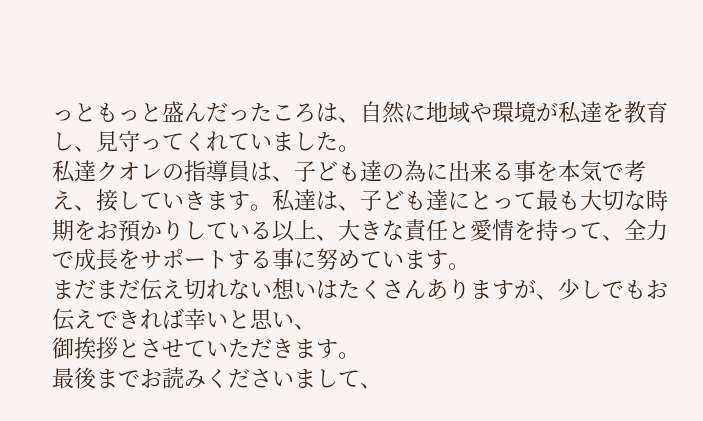っともっと盛んだったころは、自然に地域や環境が私達を教育し、見守ってくれていました。
私達クオレの指導員は、子ども達の為に出来る事を本気で考え、接していきます。私達は、子ども達にとって最も大切な時期をお預かりしている以上、大きな責任と愛情を持って、全力で成長をサポートする事に努めています。
まだまだ伝え切れない想いはたくさんありますが、少しでもお伝えできれば幸いと思い、
御挨拶とさせていただきます。
最後までお読みくださいまして、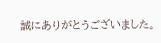誠にありがとうございました。